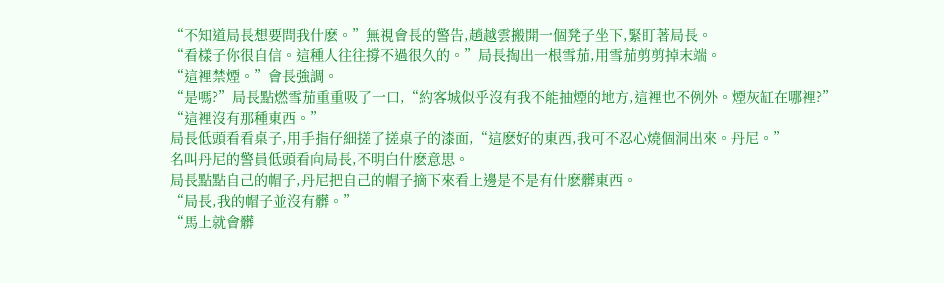“不知道局長想要問我什麽。”無視會長的警告,趙越雲搬開一個凳子坐下,緊盯著局長。
“看樣子你很自信。這種人往往撐不過很久的。”局長掏出一根雪茄,用雪茄剪剪掉末端。
“這裡禁煙。”會長強調。
“是嗎?”局長點燃雪茄重重吸了一口,“約客城似乎沒有我不能抽煙的地方,這裡也不例外。煙灰缸在哪裡?”
“這裡沒有那種東西。”
局長低頭看看桌子,用手指仔細搓了搓桌子的漆面,“這麽好的東西,我可不忍心燒個洞出來。丹尼。”
名叫丹尼的警員低頭看向局長,不明白什麽意思。
局長點點自己的帽子,丹尼把自己的帽子摘下來看上邊是不是有什麽髒東西。
“局長,我的帽子並沒有髒。”
“馬上就會髒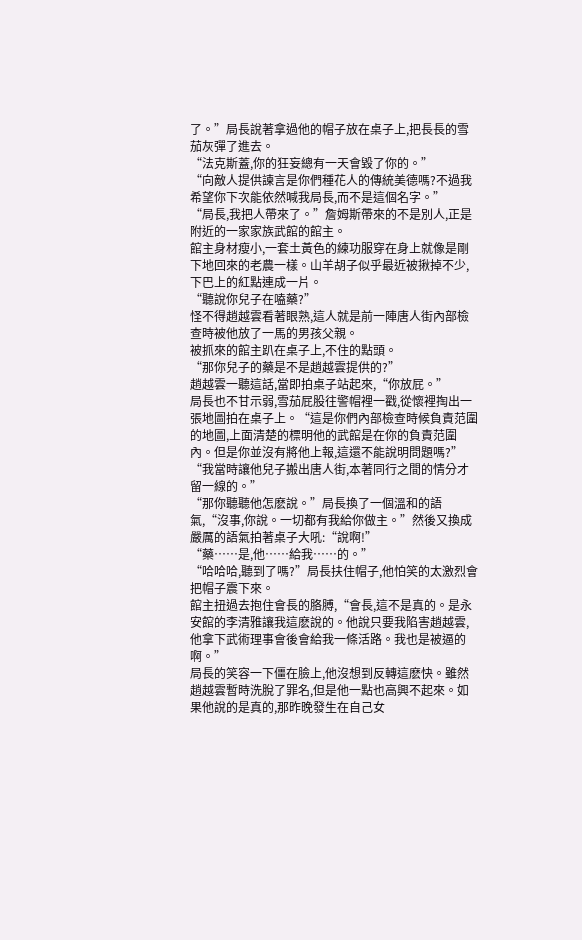了。”局長說著拿過他的帽子放在桌子上,把長長的雪茄灰彈了進去。
“法克斯蓋,你的狂妄總有一天會毀了你的。”
“向敵人提供諫言是你們種花人的傳統美德嗎?不過我希望你下次能依然喊我局長,而不是這個名字。”
“局長,我把人帶來了。”詹姆斯帶來的不是別人,正是附近的一家家族武館的館主。
館主身材瘦小,一套土黃色的練功服穿在身上就像是剛下地回來的老農一樣。山羊胡子似乎最近被揪掉不少,下巴上的紅點連成一片。
“聽說你兒子在嗑藥?”
怪不得趙越雲看著眼熟,這人就是前一陣唐人街內部檢查時被他放了一馬的男孩父親。
被抓來的館主趴在桌子上,不住的點頭。
“那你兒子的藥是不是趙越雲提供的?”
趙越雲一聽這話,當即拍桌子站起來,“你放屁。”
局長也不甘示弱,雪茄屁股往警帽裡一戳,從懷裡掏出一張地圖拍在桌子上。“這是你們內部檢查時候負責范圍的地圖,上面清楚的標明他的武館是在你的負責范圍內。但是你並沒有將他上報,這還不能說明問題嗎?”
“我當時讓他兒子搬出唐人街,本著同行之間的情分才留一線的。”
“那你聽聽他怎麽說。”局長換了一個溫和的語氣,“沒事,你說。一切都有我給你做主。”然後又換成嚴厲的語氣拍著桌子大吼:“說啊!”
“藥……是,他……給我……的。”
“哈哈哈,聽到了嗎?”局長扶住帽子,他怕笑的太激烈會把帽子震下來。
館主扭過去抱住會長的胳膊,“會長,這不是真的。是永安館的李清雅讓我這麽說的。他說只要我陷害趙越雲,他拿下武術理事會後會給我一條活路。我也是被逼的啊。”
局長的笑容一下僵在臉上,他沒想到反轉這麽快。雖然趙越雲暫時洗脫了罪名,但是他一點也高興不起來。如果他說的是真的,那昨晚發生在自己女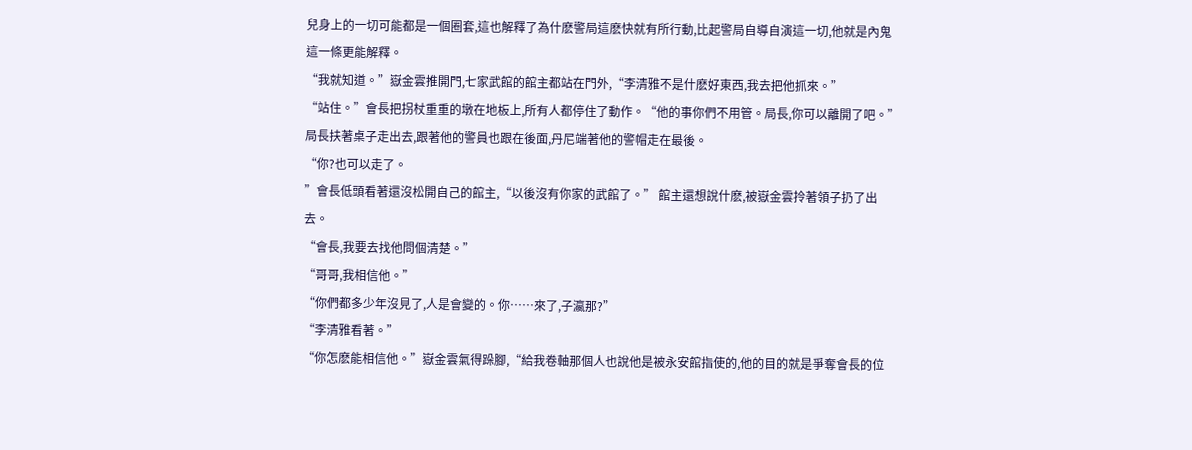兒身上的一切可能都是一個圈套,這也解釋了為什麽警局這麽快就有所行動,比起警局自導自演這一切,他就是內鬼這一條更能解釋。
“我就知道。”嶽金雲推開門,七家武館的館主都站在門外,“李清雅不是什麽好東西,我去把他抓來。”
“站住。”會長把拐杖重重的墩在地板上,所有人都停住了動作。“他的事你們不用管。局長,你可以離開了吧。”
局長扶著桌子走出去,跟著他的警員也跟在後面,丹尼端著他的警帽走在最後。
“你?也可以走了。
”會長低頭看著還沒松開自己的館主,“以後沒有你家的武館了。” 館主還想說什麽,被嶽金雲拎著領子扔了出去。
“會長,我要去找他問個清楚。”
“哥哥,我相信他。”
“你們都多少年沒見了,人是會變的。你……來了,子瀛那?”
“李清雅看著。”
“你怎麽能相信他。”嶽金雲氣得跺腳,“給我卷軸那個人也說他是被永安館指使的,他的目的就是爭奪會長的位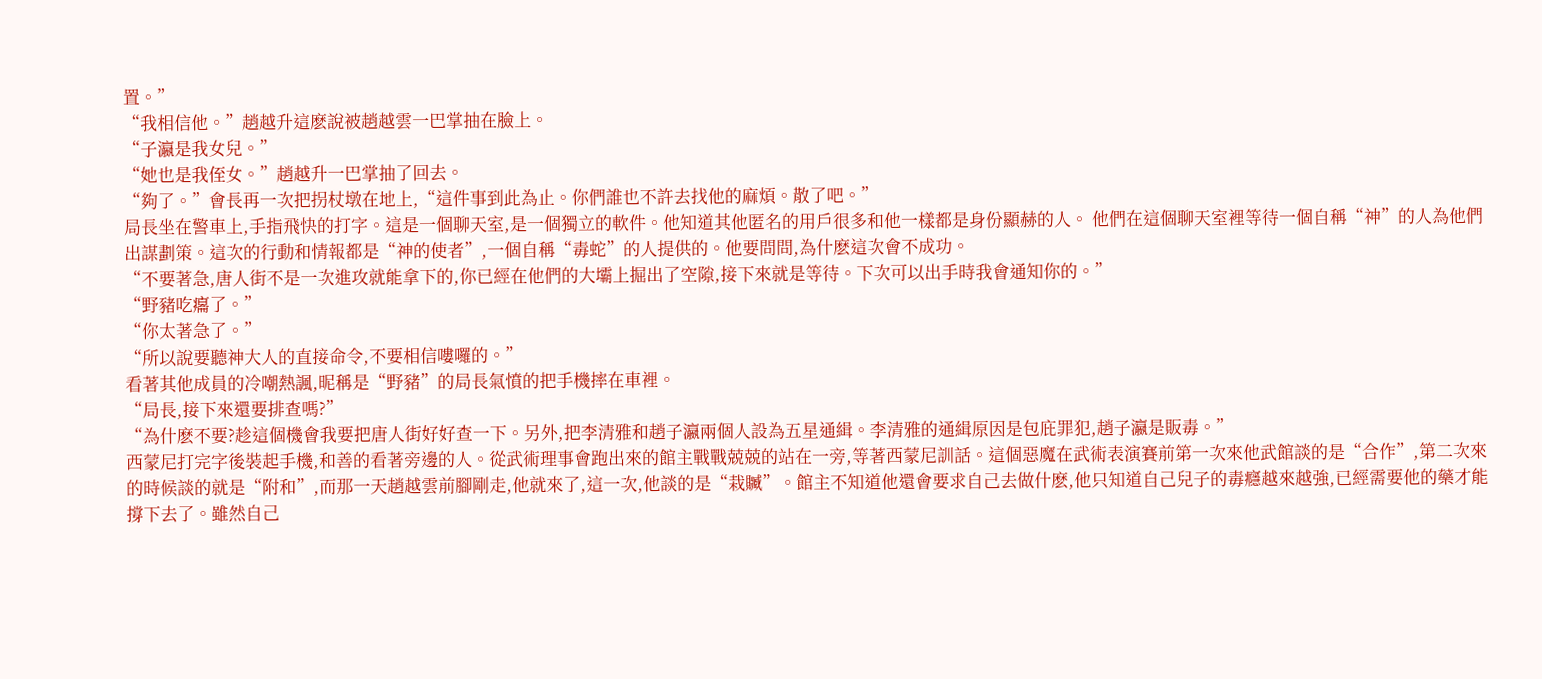置。”
“我相信他。”趙越升這麽說被趙越雲一巴掌抽在臉上。
“子瀛是我女兒。”
“她也是我侄女。”趙越升一巴掌抽了回去。
“夠了。”會長再一次把拐杖墩在地上,“這件事到此為止。你們誰也不許去找他的麻煩。散了吧。”
局長坐在警車上,手指飛快的打字。這是一個聊天室,是一個獨立的軟件。他知道其他匿名的用戶很多和他一樣都是身份顯赫的人。 他們在這個聊天室裡等待一個自稱“神”的人為他們出謀劃策。這次的行動和情報都是“神的使者”,一個自稱“毒蛇”的人提供的。他要問問,為什麽這次會不成功。
“不要著急,唐人街不是一次進攻就能拿下的,你已經在他們的大壩上掘出了空隙,接下來就是等待。下次可以出手時我會通知你的。”
“野豬吃癟了。”
“你太著急了。”
“所以說要聽神大人的直接命令,不要相信嘍囉的。”
看著其他成員的冷嘲熱諷,昵稱是“野豬”的局長氣憤的把手機摔在車裡。
“局長,接下來還要排查嗎?”
“為什麽不要?趁這個機會我要把唐人街好好查一下。另外,把李清雅和趙子瀛兩個人設為五星通緝。李清雅的通緝原因是包庇罪犯,趙子瀛是販毒。”
西蒙尼打完字後裝起手機,和善的看著旁邊的人。從武術理事會跑出來的館主戰戰兢兢的站在一旁,等著西蒙尼訓話。這個惡魔在武術表演賽前第一次來他武館談的是“合作”,第二次來的時候談的就是“附和”,而那一天趙越雲前腳剛走,他就來了,這一次,他談的是“栽贓”。館主不知道他還會要求自己去做什麽,他只知道自己兒子的毒癮越來越強,已經需要他的藥才能撐下去了。雖然自己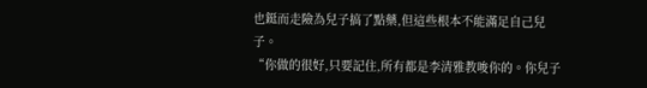也鋌而走險為兒子搞了點藥,但這些根本不能滿足自己兒子。
“你做的很好,只要記住,所有都是李清雅教唆你的。你兒子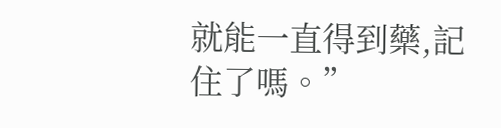就能一直得到藥,記住了嗎。”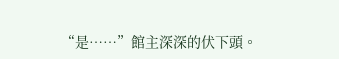“是……”館主深深的伏下頭。